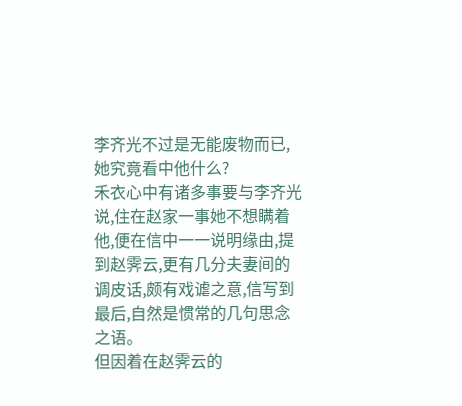李齐光不过是无能废物而已,她究竟看中他什么?
禾衣心中有诸多事要与李齐光说,住在赵家一事她不想瞒着他,便在信中一一说明缘由,提到赵霁云,更有几分夫妻间的调皮话,颇有戏谑之意,信写到最后,自然是惯常的几句思念之语。
但因着在赵霁云的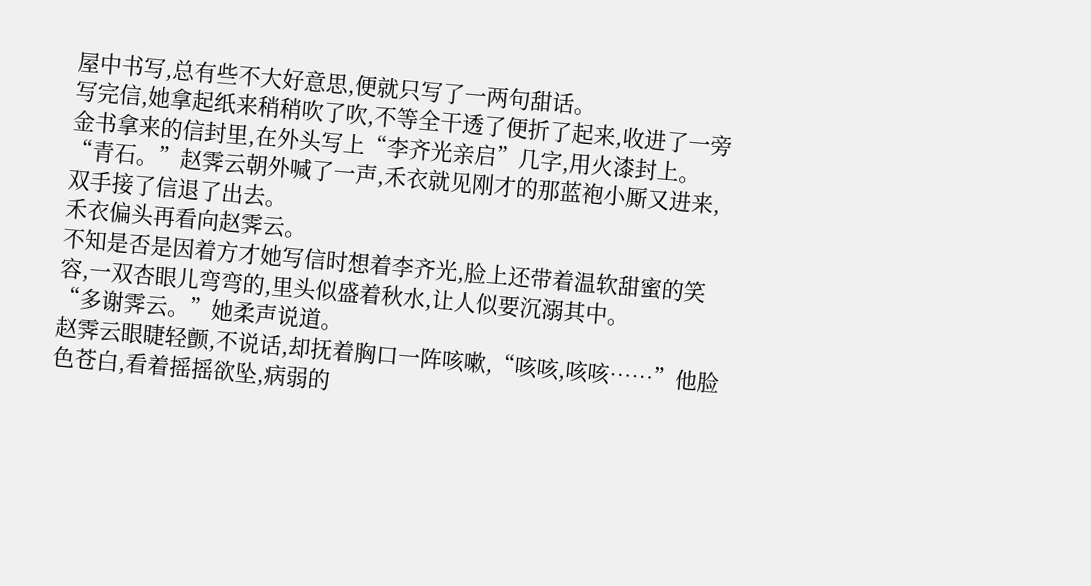屋中书写,总有些不大好意思,便就只写了一两句甜话。
写完信,她拿起纸来稍稍吹了吹,不等全干透了便折了起来,收进了一旁金书拿来的信封里,在外头写上“李齐光亲启”几字,用火漆封上。
“青石。”赵霁云朝外喊了一声,禾衣就见刚才的那蓝袍小厮又进来,双手接了信退了出去。
禾衣偏头再看向赵霁云。
不知是否是因着方才她写信时想着李齐光,脸上还带着温软甜蜜的笑容,一双杏眼儿弯弯的,里头似盛着秋水,让人似要沉溺其中。
“多谢霁云。”她柔声说道。
赵霁云眼睫轻颤,不说话,却抚着胸口一阵咳嗽,“咳咳,咳咳……”他脸色苍白,看着摇摇欲坠,病弱的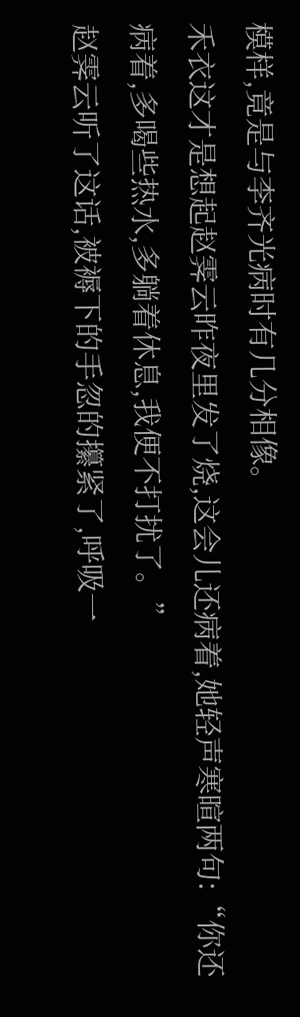模样,竟是与李齐光病时有几分相像。
禾衣这才是想起赵霁云昨夜里发了烧,这会儿还病着,她轻声寒暄两句:“你还病着,多喝些热水,多躺着休息,我便不打扰了。”
赵霁云听了这话,被褥下的手忽的攥紧了,呼吸一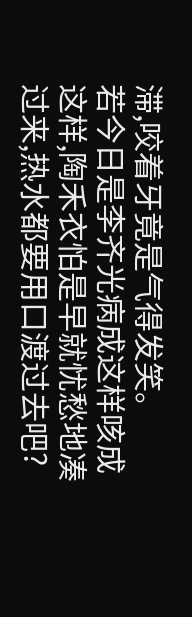滞,咬着牙竟是气得发笑。
若今日是李齐光病成这样咳成这样,陶禾衣怕是早就忧愁地凑过来,热水都要用口渡过去吧?